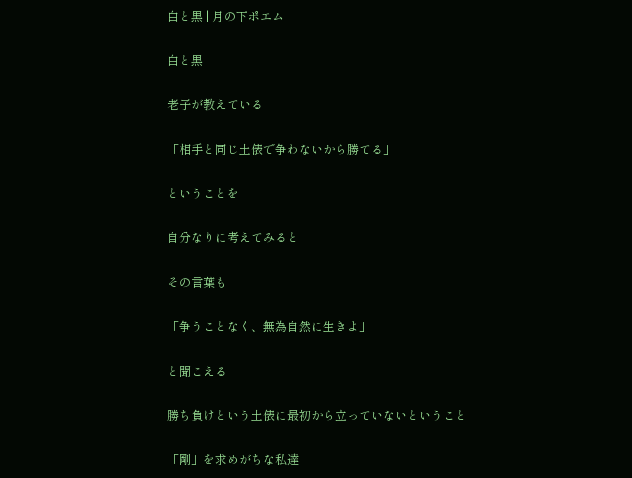白と黒 | 月の下ポエム

白と黒

老子が教えている

「相手と同じ土俵で争わないから勝てる」

ということを

自分なりに考えてみると

その言葉も

「争うことなく、無為自然に生きよ」

と聞こえる

勝ち負けという土俵に最初から立っていないということ

「剛」を求めがちな私達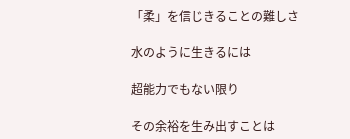「柔」を信じきることの難しさ

水のように生きるには

超能力でもない限り

その余裕を生み出すことは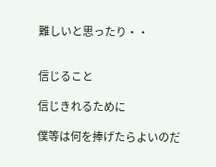難しいと思ったり・・


信じること

信じきれるために

僕等は何を捧げたらよいのだ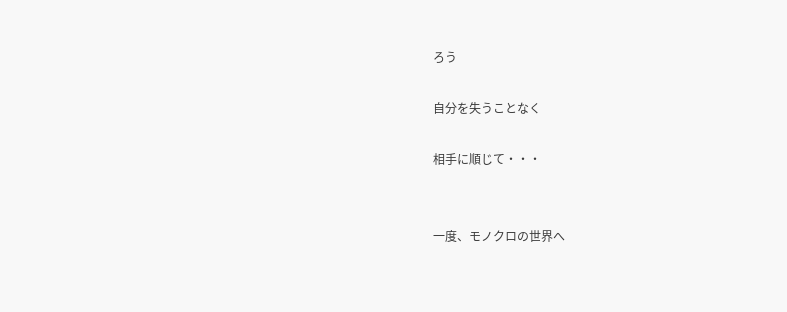ろう

自分を失うことなく

相手に順じて・・・


一度、モノクロの世界へ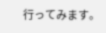行ってみます。